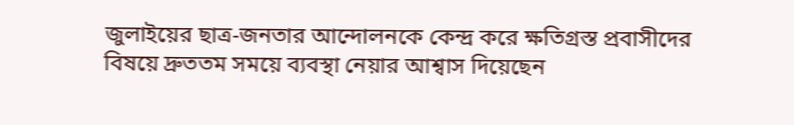জুলাইয়ের ছাত্র-জনতার আন্দোলনকে কেন্দ্র করে ক্ষতিগ্রস্ত প্রবাসীদের বিষয়ে দ্রুততম সময়ে ব্যবস্থা নেয়ার আশ্বাস দিয়েছেন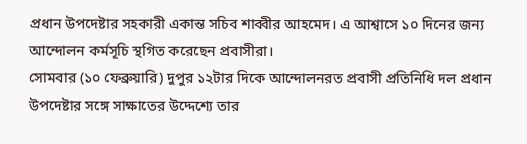প্রধান উপদেষ্টার সহকারী একান্ত সচিব শাব্বীর আহমেদ। এ আশ্বাসে ১০ দিনের জন্য আন্দোলন কর্মসূচি স্থগিত করেছেন প্রবাসীরা।
সোমবার (১০ ফেব্রুয়ারি) দুপুর ১২টার দিকে আন্দোলনরত প্রবাসী প্রতিনিধি দল প্রধান উপদেষ্টার সঙ্গে সাক্ষাতের উদ্দেশ্যে তার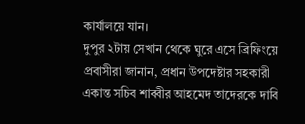কার্যালয়ে যান।
দুপুর ২টায় সেখান থেকে ঘুরে এসে ব্রিফিংয়ে প্রবাসীরা জানান, প্রধান উপদেষ্টার সহকারী একান্ত সচিব শাব্বীর আহমেদ তাদেরকে দাবি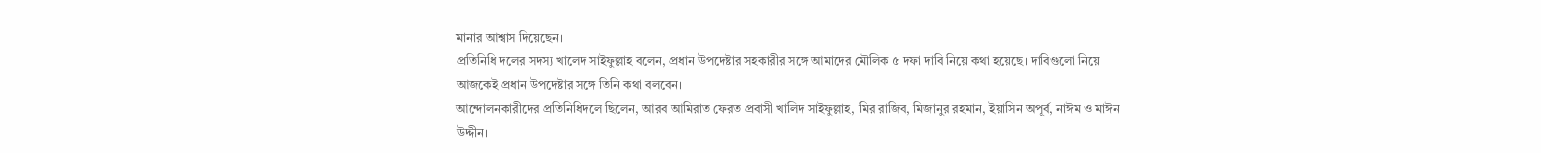মানার আশ্বাস দিয়েছেন।
প্রতিনিধি দলের সদস্য খালেদ সাইফুল্লাহ বলেন, প্রধান উপদেষ্টার সহকারীর সঙ্গে আমাদের মৌলিক ৫ দফা দাবি নিয়ে কথা হয়েছে। দাবিগুলো নিয়ে আজকেই প্রধান উপদেষ্টার সঙ্গে তিনি কথা বলবেন।
আন্দোলনকারীদের প্রতিনিধিদলে ছিলেন, আরব আমিরাত ফেরত প্রবাসী খালিদ সাইফুল্লাহ, মির রাজিব, মিজানুর রহমান, ইয়াসিন অপূর্ব, নাঈম ও মাঈন উদ্দীন।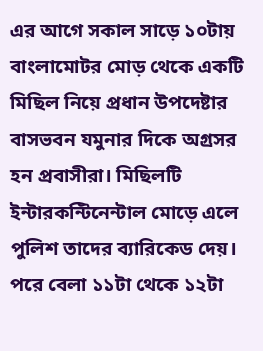এর আগে সকাল সাড়ে ১০টায় বাংলামোটর মোড় থেকে একটি মিছিল নিয়ে প্রধান উপদেষ্টার বাসভবন যমুনার দিকে অগ্রসর হন প্রবাসীরা। মিছিলটি ইন্টারকন্টিনেন্টাল মোড়ে এলে পুলিশ তাদের ব্যারিকেড দেয়। পরে বেলা ১১টা থেকে ১২টা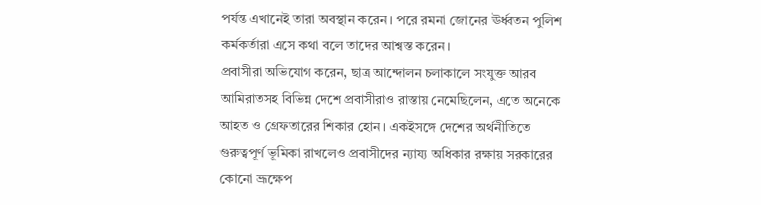পর্যন্ত এখানেই তারা অবস্থান করেন। পরে রমনা জোনের ঊর্ধ্বতন পুলিশ কর্মকর্তারা এসে কথা বলে তাদের আশ্বস্ত করেন।
প্রবাসীরা অভিযোগ করেন, ছাত্র আন্দোলন চলাকালে সংযুক্ত আরব আমিরাতসহ বিভিন্ন দেশে প্রবাসীরাও রাস্তায় নেমেছিলেন, এতে অনেকে আহত ও গ্রেফতারের শিকার হোন। একইসঙ্গে দেশের অর্থনীতিতে গুরুত্বপূর্ণ ভূমিকা রাখলেও প্রবাসীদের ন্যায্য অধিকার রক্ষায় সরকারের কোনো ভ্রূক্ষেপ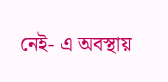নেই- এ অবস্থায়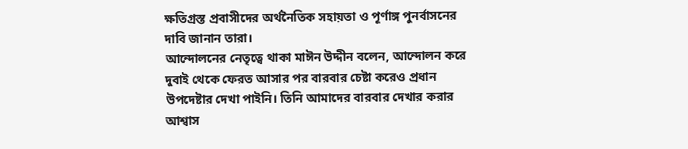ক্ষতিগ্রস্ত প্রবাসীদের অর্থনৈতিক সহায়তা ও পূর্ণাঙ্গ পুনর্বাসনের দাবি জানান তারা।
আন্দোলনের নেতৃত্বে থাকা মাঈন উদ্দীন বলেন, আন্দোলন করে দুবাই থেকে ফেরত আসার পর বারবার চেষ্টা করেও প্রধান উপদেষ্টার দেখা পাইনি। তিনি আমাদের বারবার দেখার করার আশ্বাস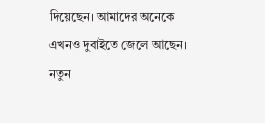দিয়েছেন। আমাদের অনেকে এখনও দুবাইতে জেলে আছেন। নতুন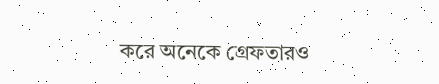করে অনেকে গ্রেফতারও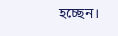হচ্ছেন।